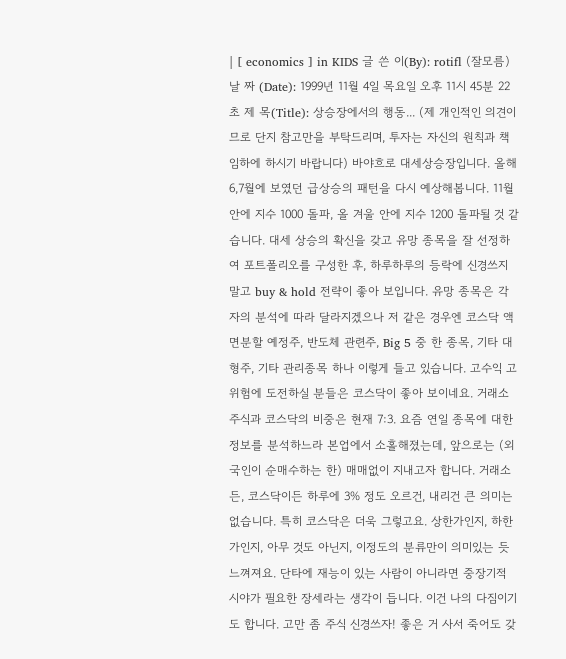| [ economics ] in KIDS 글 쓴 이(By): rotifl (잘모름) 날 짜 (Date): 1999년 11월 4일 목요일 오후 11시 45분 22초 제 목(Title): 상승장에서의 행동... (제 개인적인 의견이므로 단지 참고만을 부탁드리며, 투자는 자신의 원칙과 책임하에 하시기 바랍니다) 바야흐로 대세상승장입니다. 올해 6,7월에 보였던 급상승의 패턴을 다시 예상해봅니다. 11월 안에 지수 1000 돌파, 올 겨울 안에 지수 1200 돌파될 것 같습니다. 대세 상승의 확신을 갖고 유망 종목을 잘 선정하여 포트폴리오를 구성한 후, 하루하루의 등락에 신경쓰지 말고 buy & hold 전략이 좋아 보입니다. 유망 종목은 각자의 분석에 따라 달라지겠으나 저 같은 경우엔 코스닥 액면분할 예정주, 반도체 관련주, Big 5 중 한 종목, 기타 대형주, 기타 관리종목 하나 이렇게 들고 있습니다. 고수익 고위험에 도전하실 분들은 코스닥이 좋아 보이네요. 거래소 주식과 코스닥의 비중은 현재 7:3. 요즘 연일 종목에 대한 정보를 분석하느라 본업에서 소홀해졌는데, 앞으로는 (외국인이 순매수하는 한) 매매없이 지내고자 합니다. 거래소든, 코스닥이든 하루에 3% 정도 오르건, 내리건 큰 의미는 없습니다. 특히 코스닥은 더욱 그렇고요. 상한가인지, 하한가인지, 아무 것도 아닌지, 이정도의 분류만이 의미있는 듯 느껴져요. 단타에 재능이 있는 사람이 아니라면 중장기적 시야가 필요한 장세라는 생각이 듭니다. 이건 나의 다짐이기도 합니다. 고만 좀 주식 신경쓰자! 좋은 거 사서 죽어도 갖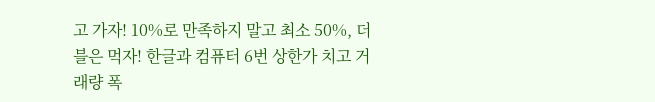고 가자! 10%로 만족하지 말고 최소 50%, 더블은 먹자! 한글과 컴퓨터 6번 상한가 치고 거래량 폭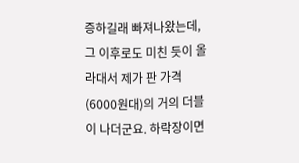증하길래 빠져나왔는데, 그 이후로도 미친 듯이 올라대서 제가 판 가격(6000원대)의 거의 더블이 나더군요. 하락장이면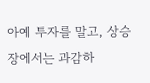아예 투자를 말고, 상승장에서는 과감하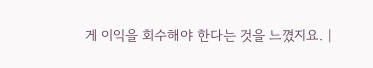게 이익을 회수해야 한다는 것을 느꼈지요. |